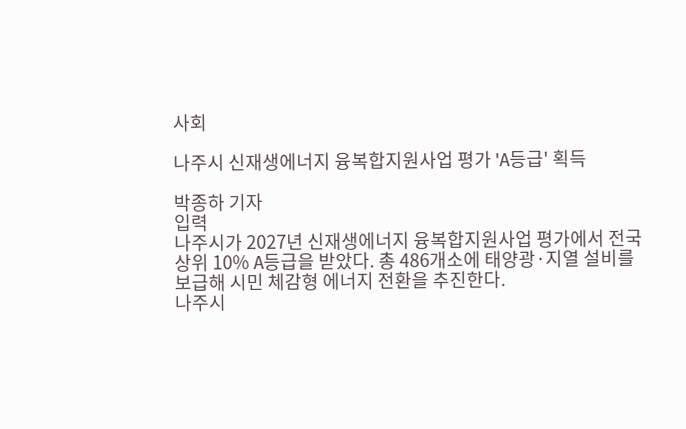사회

나주시 신재생에너지 융복합지원사업 평가 'A등급' 획득

박종하 기자
입력
나주시가 2027년 신재생에너지 융복합지원사업 평가에서 전국 상위 10% A등급을 받았다. 총 486개소에 태양광·지열 설비를 보급해 시민 체감형 에너지 전환을 추진한다.
나주시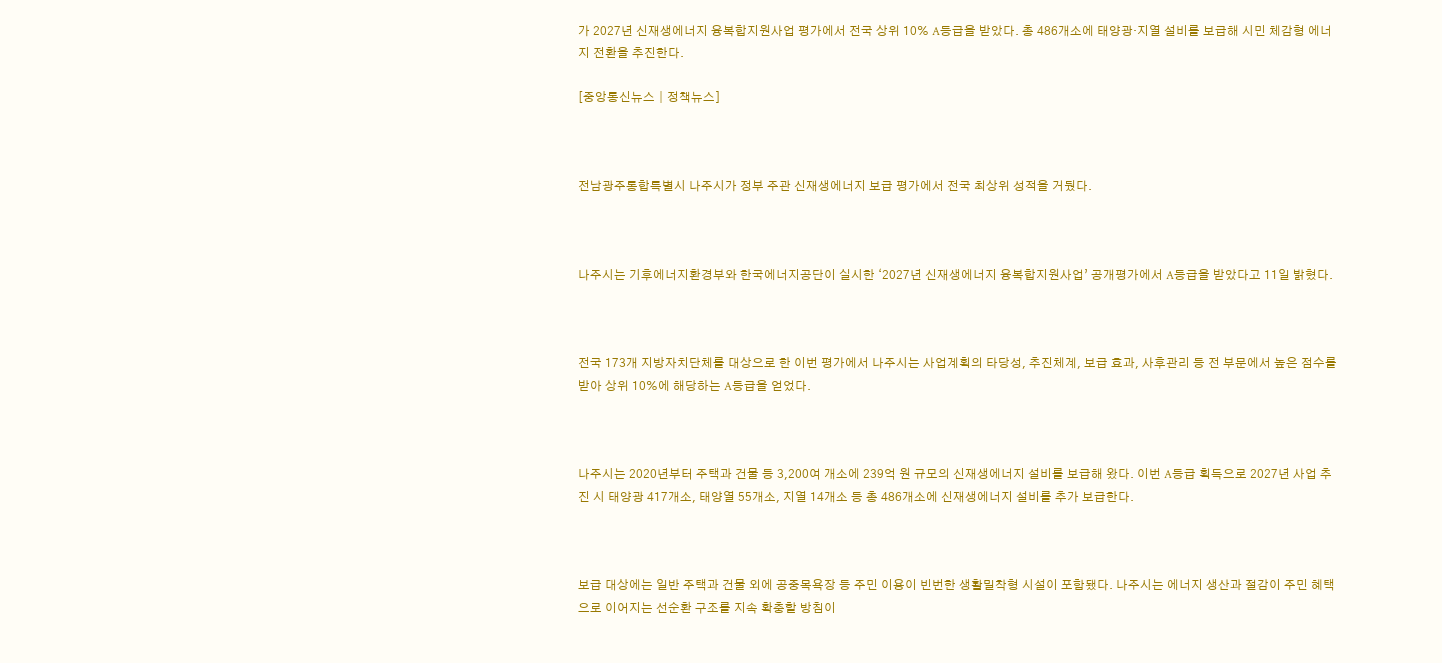가 2027년 신재생에너지 융복합지원사업 평가에서 전국 상위 10% A등급을 받았다. 총 486개소에 태양광·지열 설비를 보급해 시민 체감형 에너지 전환을 추진한다.

[중앙통신뉴스│정책뉴스]



전남광주통합특별시 나주시가 정부 주관 신재생에너지 보급 평가에서 전국 최상위 성적을 거뒀다.



나주시는 기후에너지환경부와 한국에너지공단이 실시한 ‘2027년 신재생에너지 융복합지원사업’ 공개평가에서 A등급을 받았다고 11일 밝혔다.



전국 173개 지방자치단체를 대상으로 한 이번 평가에서 나주시는 사업계획의 타당성, 추진체계, 보급 효과, 사후관리 등 전 부문에서 높은 점수를 받아 상위 10%에 해당하는 A등급을 얻었다.



나주시는 2020년부터 주택과 건물 등 3,200여 개소에 239억 원 규모의 신재생에너지 설비를 보급해 왔다. 이번 A등급 획득으로 2027년 사업 추진 시 태양광 417개소, 태양열 55개소, 지열 14개소 등 총 486개소에 신재생에너지 설비를 추가 보급한다.



보급 대상에는 일반 주택과 건물 외에 공중목욕장 등 주민 이용이 빈번한 생활밀착형 시설이 포함됐다. 나주시는 에너지 생산과 절감이 주민 혜택으로 이어지는 선순환 구조를 지속 확충할 방침이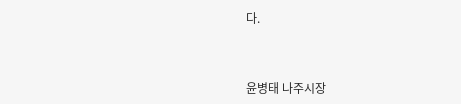다.



윤병태 나주시장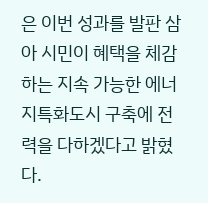은 이번 성과를 발판 삼아 시민이 혜택을 체감하는 지속 가능한 에너지특화도시 구축에 전력을 다하겠다고 밝혔다.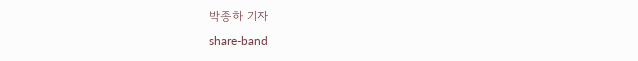박종하 기자
share-band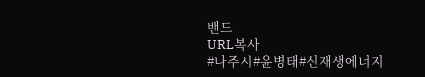밴드
URL복사
#나주시#윤병태#신재생에너지